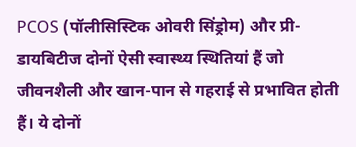PCOS (पॉलीसिस्टिक ओवरी सिंड्रोम) और प्री-डायबिटीज दोनों ऐसी स्वास्थ्य स्थितियां हैं जो जीवनशैली और खान-पान से गहराई से प्रभावित होती हैं। ये दोनों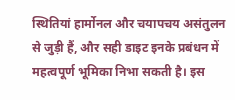स्थितियां हार्मोनल और चयापचय असंतुलन से जुड़ी हैं, और सही डाइट इनके प्रबंधन में महत्वपूर्ण भूमिका निभा सकती है। इस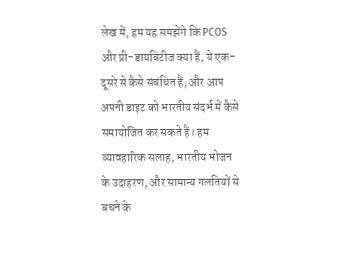लेख में, हम यह समझेंगे कि PCOS और प्री-डायबिटीज क्या हैं, ये एक-दूसरे से कैसे संबंधित हैं, और आप अपनी डाइट को भारतीय संदर्भ में कैसे समायोजित कर सकते हैं। हम व्यावहारिक सलाह, भारतीय भोजन के उदाहरण, और सामान्य गलतियों से बचने के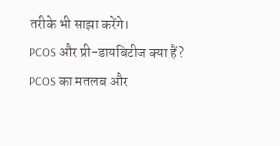तरीके भी साझा करेंगे।
PCOS और प्री-डायबिटीज क्या हैं?
PCOS का मतलब और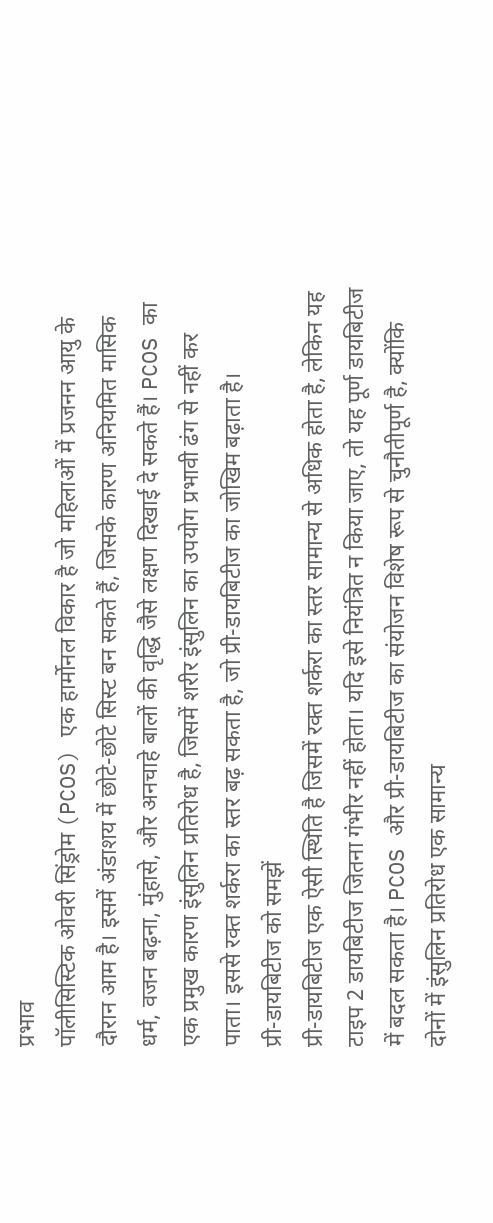प्रभाव
पॉलीसिस्टिक ओवरी सिंड्रोम (PCOS) एक हार्मोनल विकार है जो महिलाओं में प्रजनन आयु के दौरान आम है। इसमें अंडाशय में छोटे-छोटे सिस्ट बन सकते हैं, जिसके कारण अनियमित मासिक धर्म, वजन बढ़ना, मुंहासे, और अनचाहे बालों की वृद्धि जैसे लक्षण दिखाई दे सकते हैं। PCOS का एक प्रमुख कारण इंसुलिन प्रतिरोध है, जिसमें शरीर इंसुलिन का उपयोग प्रभावी ढंग से नहीं कर पाता। इससे रक्त शर्करा का स्तर बढ़ सकता है, जो प्री-डायबिटीज का जोखिम बढ़ाता है।
प्री-डायबिटीज को समझें
प्री-डायबिटीज एक ऐसी स्थिति है जिसमें रक्त शर्करा का स्तर सामान्य से अधिक होता है, लेकिन यह टाइप 2 डायबिटीज जितना गंभीर नहीं होता। यदि इसे नियंत्रित न किया जाए, तो यह पूर्ण डायबिटीज में बदल सकता है। PCOS और प्री-डायबिटीज का संयोजन विशेष रूप से चुनौतीपूर्ण है, क्योंकि दोनों में इंसुलिन प्रतिरोध एक सामान्य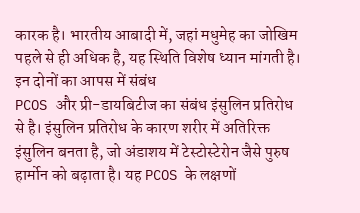कारक है। भारतीय आबादी में, जहां मधुमेह का जोखिम पहले से ही अधिक है, यह स्थिति विशेष ध्यान मांगती है।
इन दोनों का आपस में संबंध
PCOS और प्री-डायबिटीज का संबंध इंसुलिन प्रतिरोध से है। इंसुलिन प्रतिरोध के कारण शरीर में अतिरिक्त इंसुलिन बनता है, जो अंडाशय में टेस्टोस्टेरोन जैसे पुरुष हार्मोन को बढ़ाता है। यह PCOS के लक्षणों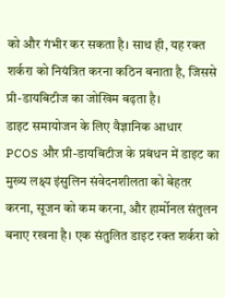को और गंभीर कर सकता है। साथ ही, यह रक्त शर्करा को नियंत्रित करना कठिन बनाता है, जिससे प्री-डायबिटीज का जोखिम बढ़ता है।
डाइट समायोजन के लिए वैज्ञानिक आधार
PCOS और प्री-डायबिटीज के प्रबंधन में डाइट का मुख्य लक्ष्य इंसुलिन संवेदनशीलता को बेहतर करना, सूजन को कम करना, और हार्मोनल संतुलन बनाए रखना है। एक संतुलित डाइट रक्त शर्करा को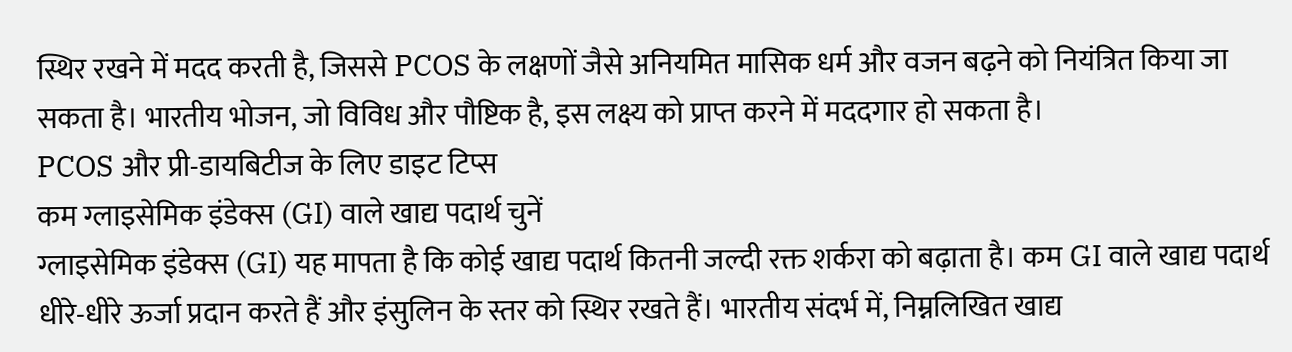स्थिर रखने में मदद करती है, जिससे PCOS के लक्षणों जैसे अनियमित मासिक धर्म और वजन बढ़ने को नियंत्रित किया जा सकता है। भारतीय भोजन, जो विविध और पौष्टिक है, इस लक्ष्य को प्राप्त करने में मददगार हो सकता है।
PCOS और प्री-डायबिटीज के लिए डाइट टिप्स
कम ग्लाइसेमिक इंडेक्स (GI) वाले खाद्य पदार्थ चुनें
ग्लाइसेमिक इंडेक्स (GI) यह मापता है कि कोई खाद्य पदार्थ कितनी जल्दी रक्त शर्करा को बढ़ाता है। कम GI वाले खाद्य पदार्थ धीरे-धीरे ऊर्जा प्रदान करते हैं और इंसुलिन के स्तर को स्थिर रखते हैं। भारतीय संदर्भ में, निम्नलिखित खाद्य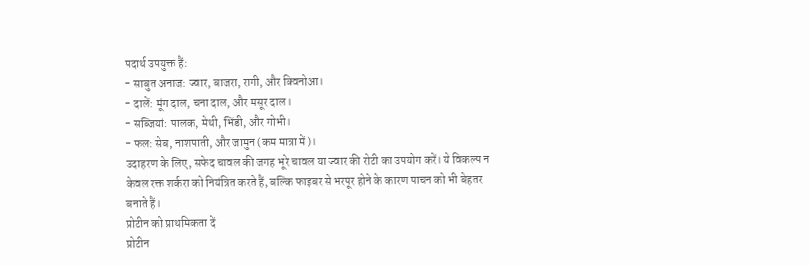पदार्थ उपयुक्त हैं:
- साबुत अनाज: ज्वार, बाजरा, रागी, और क्विनोआ।
- दालें: मूंग दाल, चना दाल, और मसूर दाल।
- सब्जियां: पालक, मेथी, भिंडी, और गोभी।
- फल: सेब, नाशपाती, और जामुन (कम मात्रा में)।
उदाहरण के लिए, सफेद चावल की जगह भूरे चावल या ज्वार की रोटी का उपयोग करें। ये विकल्प न केवल रक्त शर्करा को नियंत्रित करते हैं, बल्कि फाइबर से भरपूर होने के कारण पाचन को भी बेहतर बनाते हैं।
प्रोटीन को प्राथमिकता दें
प्रोटीन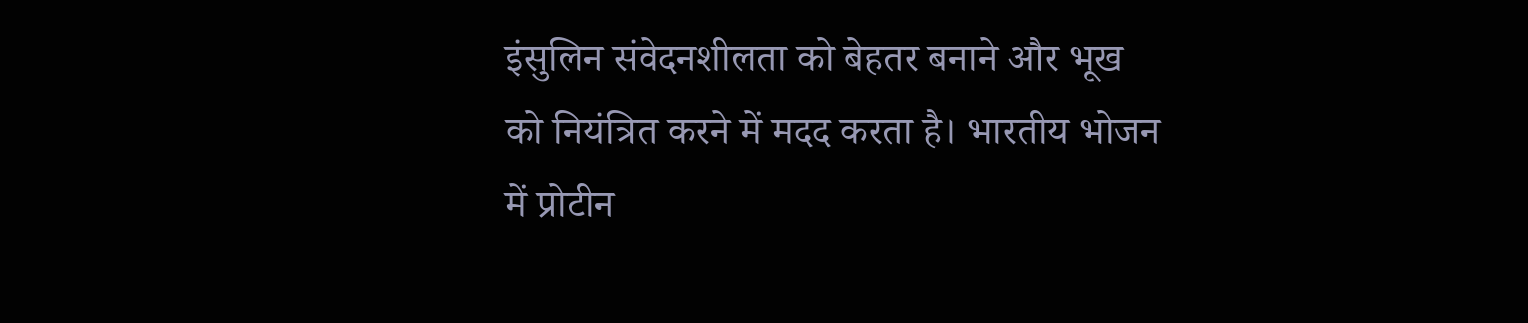इंसुलिन संवेदनशीलता को बेहतर बनाने और भूख को नियंत्रित करने में मदद करता है। भारतीय भोजन में प्रोटीन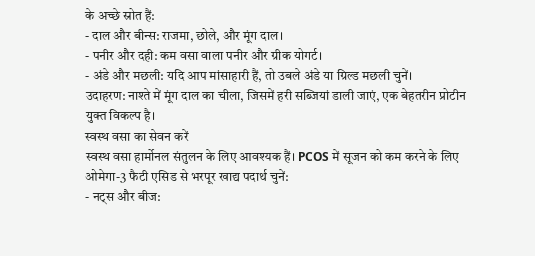के अच्छे स्रोत हैं:
- दाल और बीन्स: राजमा, छोले, और मूंग दाल।
- पनीर और दही: कम वसा वाला पनीर और ग्रीक योगर्ट।
- अंडे और मछली: यदि आप मांसाहारी हैं, तो उबले अंडे या ग्रिल्ड मछली चुनें।
उदाहरण: नाश्ते में मूंग दाल का चीला, जिसमें हरी सब्जियां डाली जाएं, एक बेहतरीन प्रोटीन युक्त विकल्प है।
स्वस्थ वसा का सेवन करें
स्वस्थ वसा हार्मोनल संतुलन के लिए आवश्यक हैं। PCOS में सूजन को कम करने के लिए ओमेगा-3 फैटी एसिड से भरपूर खाद्य पदार्थ चुनें:
- नट्स और बीज: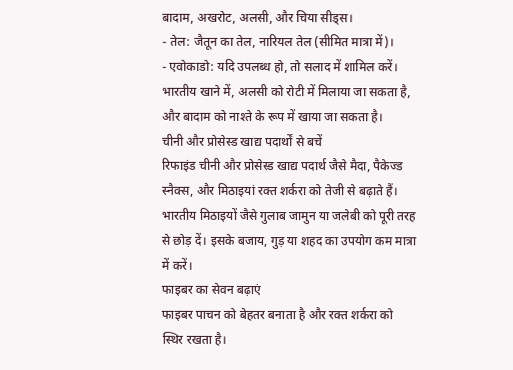बादाम, अखरोट, अलसी, और चिया सीड्स।
- तेल: जैतून का तेल, नारियल तेल (सीमित मात्रा में)।
- एवोकाडो: यदि उपलब्ध हो, तो सलाद में शामिल करें।
भारतीय खाने में, अलसी को रोटी में मिलाया जा सकता है, और बादाम को नाश्ते के रूप में खाया जा सकता है।
चीनी और प्रोसेस्ड खाद्य पदार्थों से बचें
रिफाइंड चीनी और प्रोसेस्ड खाद्य पदार्थ जैसे मैदा, पैकेज्ड स्नैक्स, और मिठाइयां रक्त शर्करा को तेजी से बढ़ाते हैं। भारतीय मिठाइयों जैसे गुलाब जामुन या जलेबी को पूरी तरह से छोड़ दें। इसके बजाय, गुड़ या शहद का उपयोग कम मात्रा में करें।
फाइबर का सेवन बढ़ाएं
फाइबर पाचन को बेहतर बनाता है और रक्त शर्करा को स्थिर रखता है।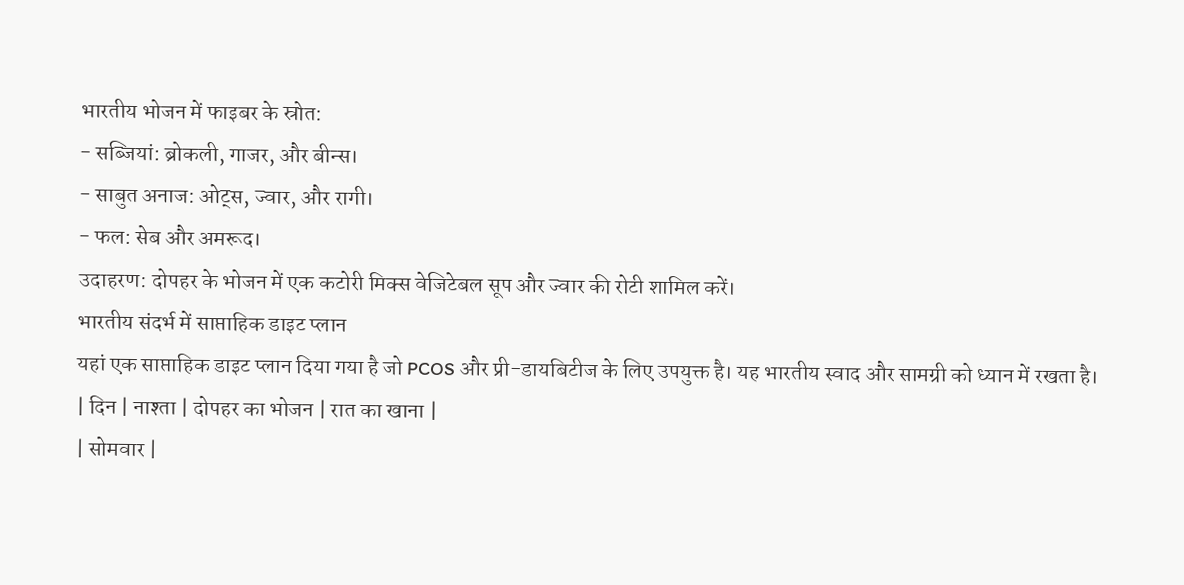भारतीय भोजन में फाइबर के स्रोत:
- सब्जियां: ब्रोकली, गाजर, और बीन्स।
- साबुत अनाज: ओट्स, ज्वार, और रागी।
- फल: सेब और अमरूद।
उदाहरण: दोपहर के भोजन में एक कटोरी मिक्स वेजिटेबल सूप और ज्वार की रोटी शामिल करें।
भारतीय संदर्भ में साप्ताहिक डाइट प्लान
यहां एक साप्ताहिक डाइट प्लान दिया गया है जो PCOS और प्री-डायबिटीज के लिए उपयुक्त है। यह भारतीय स्वाद और सामग्री को ध्यान में रखता है।
| दिन | नाश्ता | दोपहर का भोजन | रात का खाना |
| सोमवार |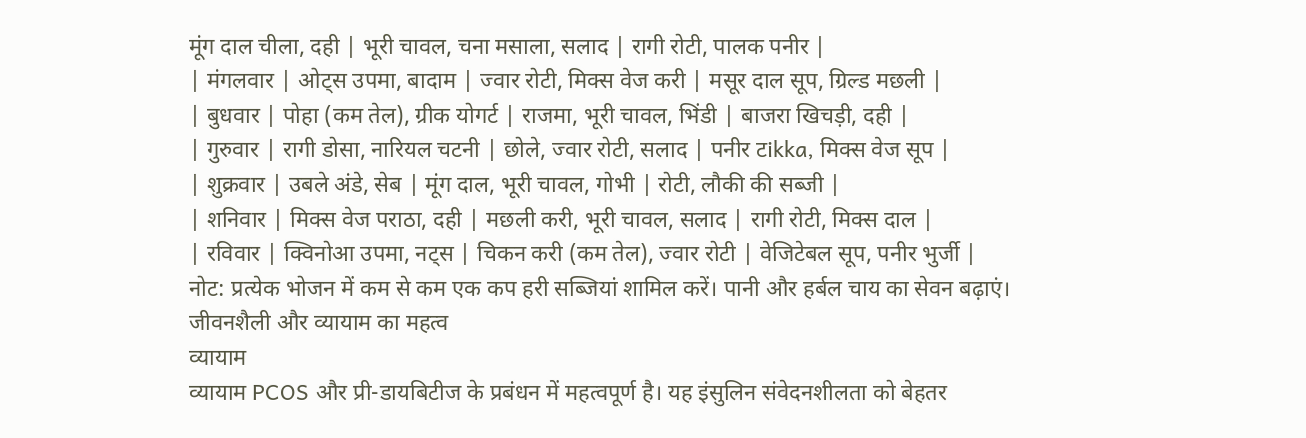मूंग दाल चीला, दही | भूरी चावल, चना मसाला, सलाद | रागी रोटी, पालक पनीर |
| मंगलवार | ओट्स उपमा, बादाम | ज्वार रोटी, मिक्स वेज करी | मसूर दाल सूप, ग्रिल्ड मछली |
| बुधवार | पोहा (कम तेल), ग्रीक योगर्ट | राजमा, भूरी चावल, भिंडी | बाजरा खिचड़ी, दही |
| गुरुवार | रागी डोसा, नारियल चटनी | छोले, ज्वार रोटी, सलाद | पनीर टikka, मिक्स वेज सूप |
| शुक्रवार | उबले अंडे, सेब | मूंग दाल, भूरी चावल, गोभी | रोटी, लौकी की सब्जी |
| शनिवार | मिक्स वेज पराठा, दही | मछली करी, भूरी चावल, सलाद | रागी रोटी, मिक्स दाल |
| रविवार | क्विनोआ उपमा, नट्स | चिकन करी (कम तेल), ज्वार रोटी | वेजिटेबल सूप, पनीर भुर्जी |
नोट: प्रत्येक भोजन में कम से कम एक कप हरी सब्जियां शामिल करें। पानी और हर्बल चाय का सेवन बढ़ाएं।
जीवनशैली और व्यायाम का महत्व
व्यायाम
व्यायाम PCOS और प्री-डायबिटीज के प्रबंधन में महत्वपूर्ण है। यह इंसुलिन संवेदनशीलता को बेहतर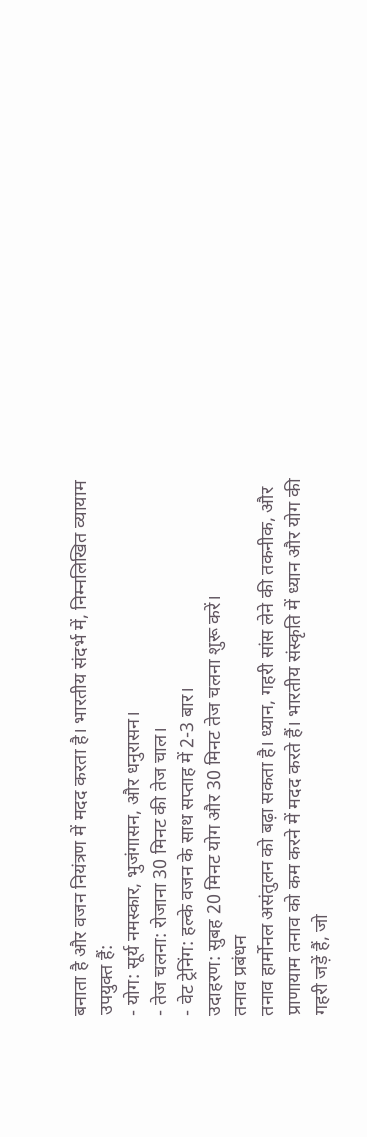बनाता है और वजन नियंत्रण में मदद करता है। भारतीय संदर्भ में, निम्नलिखित व्यायाम उपयुक्त हैं:
- योग: सूर्य नमस्कार, भुजंगासन, और धनुरासन।
- तेज चलना: रोजाना 30 मिनट की तेज चाल।
- वेट ट्रेनिंग: हल्के वजन के साथ सप्ताह में 2-3 बार।
उदाहरण: सुबह 20 मिनट योग और 30 मिनट तेज चलना शुरू करें।
तनाव प्रबंधन
तनाव हार्मोनल असंतुलन को बढ़ा सकता है। ध्यान, गहरी सांस लेने की तकनीक, और प्राणायाम तनाव को कम करने में मदद करते हैं। भारतीय संस्कृति में ध्यान और योग की गहरी जड़ें हैं, जो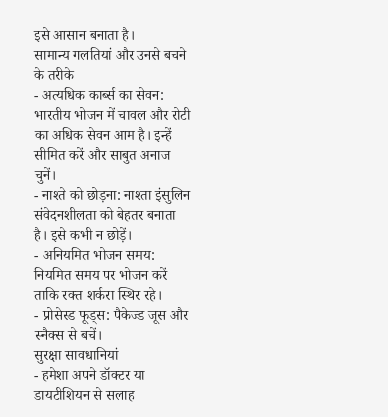इसे आसान बनाता है।
सामान्य गलतियां और उनसे बचने के तरीके
- अत्यधिक कार्ब्स का सेवन: भारतीय भोजन में चावल और रोटी का अधिक सेवन आम है। इन्हें सीमित करें और साबुत अनाज चुनें।
- नाश्ते को छोड़ना: नाश्ता इंसुलिन संवेदनशीलता को बेहतर बनाता है। इसे कभी न छोड़ें।
- अनियमित भोजन समय: नियमित समय पर भोजन करें ताकि रक्त शर्करा स्थिर रहे।
- प्रोसेस्ड फूड्स: पैकेज्ड जूस और स्नैक्स से बचें।
सुरक्षा सावधानियां
- हमेशा अपने डॉक्टर या डायटीशियन से सलाह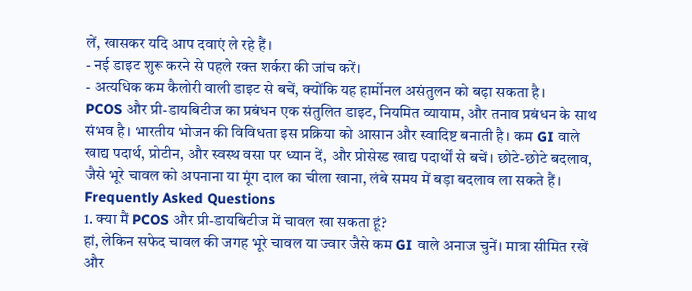लें, खासकर यदि आप दवाएं ले रहे हैं।
- नई डाइट शुरू करने से पहले रक्त शर्करा की जांच करें।
- अत्यधिक कम कैलोरी वाली डाइट से बचें, क्योंकि यह हार्मोनल असंतुलन को बढ़ा सकता है।
PCOS और प्री-डायबिटीज का प्रबंधन एक संतुलित डाइट, नियमित व्यायाम, और तनाव प्रबंधन के साथ संभव है। भारतीय भोजन की विविधता इस प्रक्रिया को आसान और स्वादिष्ट बनाती है। कम GI वाले खाद्य पदार्थ, प्रोटीन, और स्वस्थ वसा पर ध्यान दें, और प्रोसेस्ड खाद्य पदार्थों से बचें। छोटे-छोटे बदलाव, जैसे भूरे चावल को अपनाना या मूंग दाल का चीला खाना, लंबे समय में बड़ा बदलाव ला सकते हैं।
Frequently Asked Questions
1. क्या मैं PCOS और प्री-डायबिटीज में चावल खा सकता हूं?
हां, लेकिन सफेद चावल की जगह भूरे चावल या ज्वार जैसे कम GI वाले अनाज चुनें। मात्रा सीमित रखें और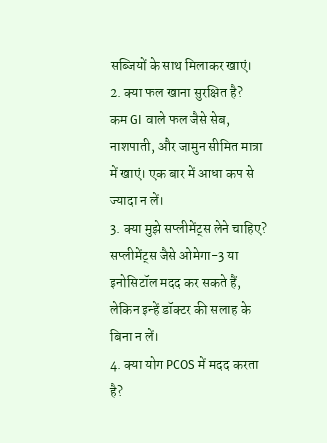सब्जियों के साथ मिलाकर खाएं।
2. क्या फल खाना सुरक्षित है?
कम GI वाले फल जैसे सेब, नाशपाती, और जामुन सीमित मात्रा में खाएं। एक बार में आधा कप से ज्यादा न लें।
3. क्या मुझे सप्लीमेंट्स लेने चाहिए?
सप्लीमेंट्स जैसे ओमेगा-3 या इनोसिटॉल मदद कर सकते हैं, लेकिन इन्हें डॉक्टर की सलाह के बिना न लें।
4. क्या योग PCOS में मदद करता है?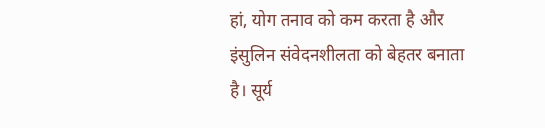हां, योग तनाव को कम करता है और इंसुलिन संवेदनशीलता को बेहतर बनाता है। सूर्य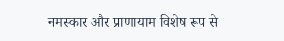नमस्कार और प्राणायाम विशेष रूप से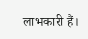लाभकारी हैं।